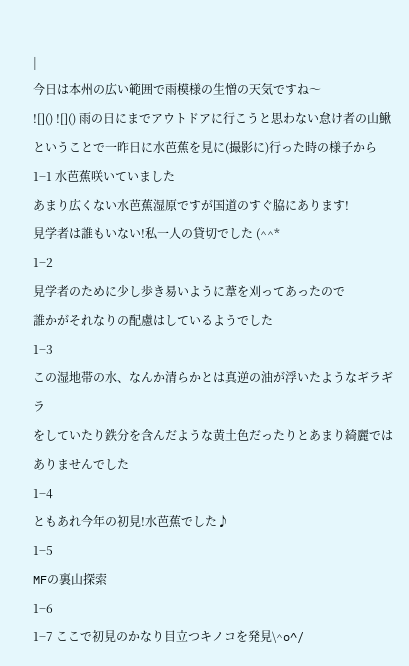|
今日は本州の広い範囲で雨模様の生憎の天気ですね〜
![]() ![]() 雨の日にまでアウトドアに行こうと思わない怠け者の山鰍
ということで一昨日に水芭蕉を見に(撮影に)行った時の様子から
1−1 水芭蕉咲いていました
あまり広くない水芭蕉湿原ですが国道のすぐ脇にあります!
見学者は誰もいない!私一人の貸切でした (^^*
1−2
見学者のために少し歩き易いように葦を刈ってあったので
誰かがそれなりの配慮はしているようでした
1−3
この湿地帯の水、なんか清らかとは真逆の油が浮いたようなギラギラ
をしていたり鉄分を含んだような黄土色だったりとあまり綺麗では
ありませんでした
1−4
ともあれ今年の初見!水芭蕉でした♪
1−5
MFの裏山探索
1−6
1−7 ここで初見のかなり目立つキノコを発見\^o^/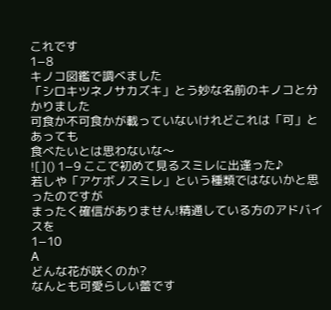これです
1−8
キノコ図鑑で調べました
「シロキツネノサカズキ」とう妙な名前のキノコと分かりました
可食か不可食かが載っていないけれどこれは「可」とあっても
食べたいとは思わないな〜
![]() 1−9 ここで初めて見るスミレに出逢った♪
若しや「アケボノスミレ」という種類ではないかと思ったのですが
まったく確信がありません!精通している方のアドバイスを
1−10
A
どんな花が咲くのか?
なんとも可愛らしい蕾です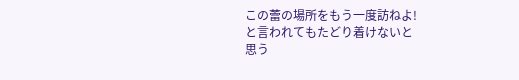この蕾の場所をもう一度訪ねよ!
と言われてもたどり着けないと
思う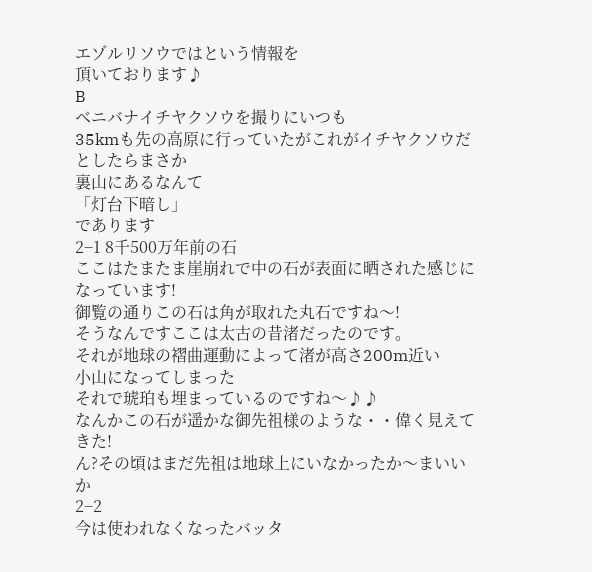エゾルリソウではという情報を
頂いております♪
B
ベニバナイチヤクソウを撮りにいつも
35kmも先の高原に行っていたがこれがイチヤクソウだとしたらまさか
裏山にあるなんて
「灯台下暗し」
であります
2−1 8千500万年前の石
ここはたまたま崖崩れで中の石が表面に晒された感じになっています!
御覧の通りこの石は角が取れた丸石ですね〜!
そうなんですここは太古の昔渚だったのです。
それが地球の褶曲運動によって渚が高さ200m近い
小山になってしまった
それで琥珀も埋まっているのですね〜♪♪
なんかこの石が遥かな御先祖様のような・・偉く見えてきた!
ん?その頃はまだ先祖は地球上にいなかったか〜まいいか
2−2
今は使われなくなったバッタ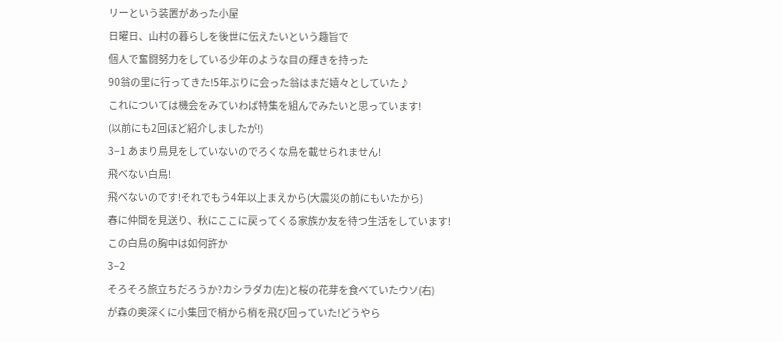リーという装置があった小屋
日曜日、山村の暮らしを後世に伝えたいという趣旨で
個人で奮闘努力をしている少年のような目の輝きを持った
90翁の里に行ってきた!5年ぶりに会った翁はまだ嬉々としていた♪
これについては機会をみていわば特集を組んでみたいと思っています!
(以前にも2回ほど紹介しましたが!)
3−1 あまり鳥見をしていないのでろくな鳥を載せられません!
飛べない白鳥!
飛べないのです!それでもう4年以上まえから(大震災の前にもいたから)
春に仲間を見送り、秋にここに戻ってくる家族か友を待つ生活をしています!
この白鳥の胸中は如何許か
3−2
そろそろ旅立ちだろうか?カシラダカ(左)と桜の花芽を食べていたウソ(右)
が森の奥深くに小集団で梢から梢を飛び回っていた!どうやら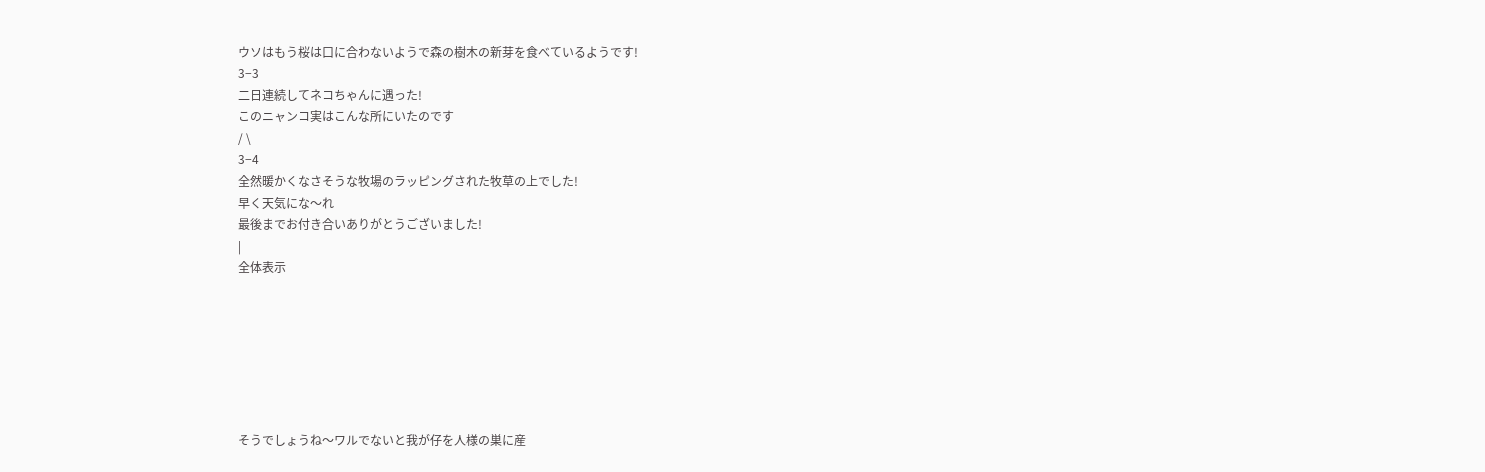ウソはもう桜は口に合わないようで森の樹木の新芽を食べているようです!
3−3
二日連続してネコちゃんに遇った!
このニャンコ実はこんな所にいたのです
/ \
3−4
全然暖かくなさそうな牧場のラッピングされた牧草の上でした!
早く天気にな〜れ
最後までお付き合いありがとうございました!
|
全体表示







そうでしょうね〜ワルでないと我が仔を人様の巣に産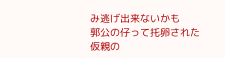み逃げ出来ないかも
郭公の仔って托卵された仮親の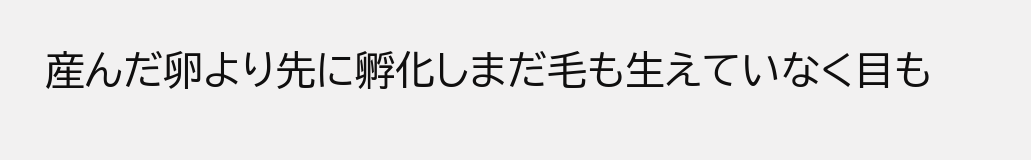産んだ卵より先に孵化しまだ毛も生えていなく目も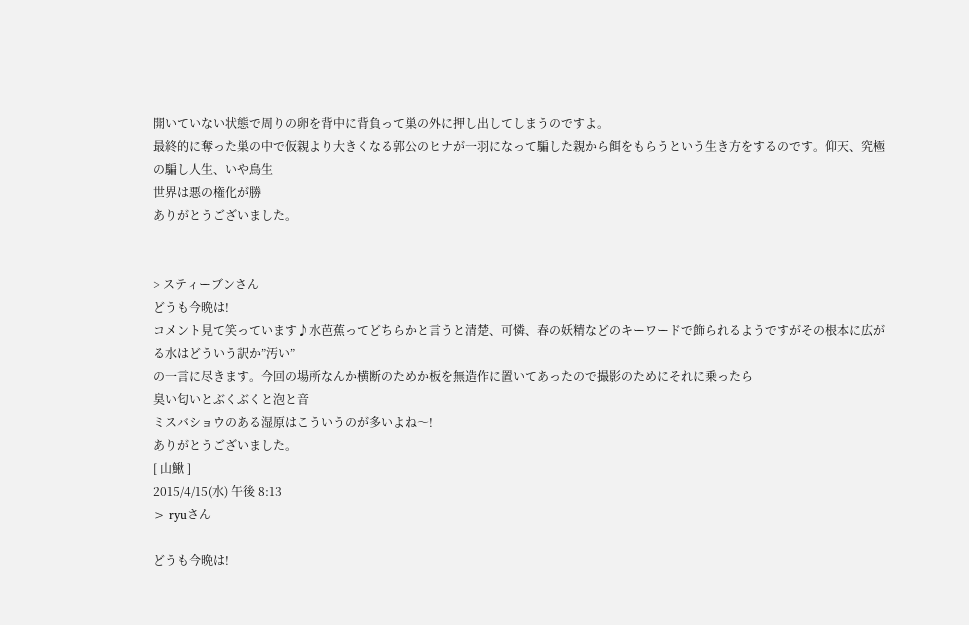開いていない状態で周りの卵を背中に背負って巣の外に押し出してしまうのですよ。
最終的に奪った巣の中で仮親より大きくなる郭公のヒナが一羽になって騙した親から餌をもらうという生き方をするのです。仰天、究極の騙し人生、いや鳥生
世界は悪の権化が勝
ありがとうございました。


> スティーブンさん
どうも今晩は!
コメント見て笑っています♪水芭蕉ってどちらかと言うと清楚、可憐、春の妖精などのキーワードで飾られるようですがその根本に広がる水はどういう訳か”汚い”
の一言に尽きます。今回の場所なんか横断のためか板を無造作に置いてあったので撮影のためにそれに乗ったら
臭い匂いとぶくぶくと泡と音
ミスバショウのある湿原はこういうのが多いよね〜!
ありがとうございました。
[ 山鰍 ]
2015/4/15(水) 午後 8:13
> ryuさん

どうも今晩は!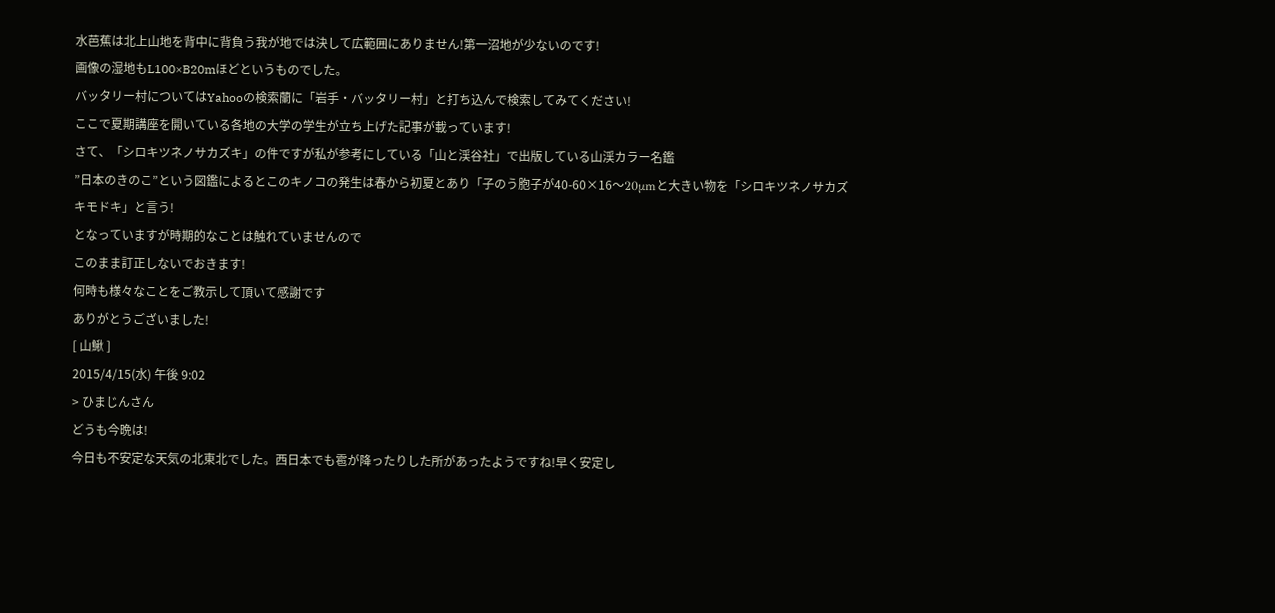水芭蕉は北上山地を背中に背負う我が地では決して広範囲にありません!第一沼地が少ないのです!
画像の湿地もL100×B20mほどというものでした。
バッタリー村についてはYahooの検索蘭に「岩手・バッタリー村」と打ち込んで検索してみてください!
ここで夏期講座を開いている各地の大学の学生が立ち上げた記事が載っています!
さて、「シロキツネノサカズキ」の件ですが私が参考にしている「山と渓谷社」で出版している山渓カラー名鑑
”日本のきのこ”という図鑑によるとこのキノコの発生は春から初夏とあり「子のう胞子が40-60×16〜20μmと大きい物を「シロキツネノサカズキモドキ」と言う!
となっていますが時期的なことは触れていませんので
このまま訂正しないでおきます!
何時も様々なことをご教示して頂いて感謝です
ありがとうございました!
[ 山鰍 ]
2015/4/15(水) 午後 9:02
> ひまじんさん
どうも今晩は!
今日も不安定な天気の北東北でした。西日本でも雹が降ったりした所があったようですね!早く安定し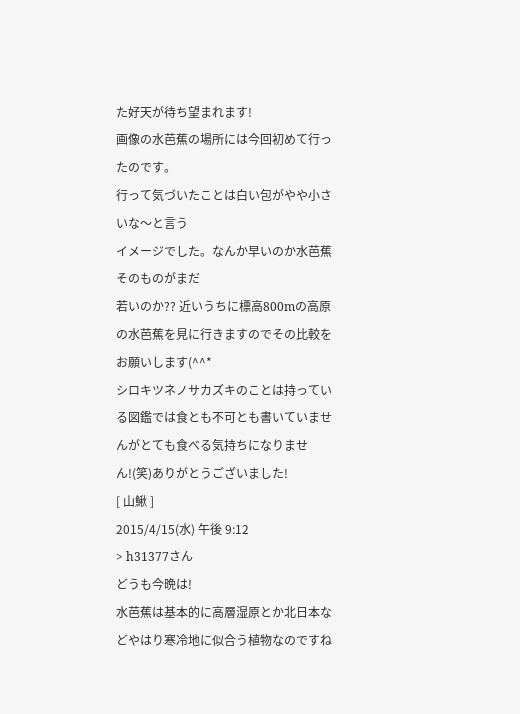た好天が待ち望まれます!
画像の水芭蕉の場所には今回初めて行ったのです。
行って気づいたことは白い包がやや小さいな〜と言う
イメージでした。なんか早いのか水芭蕉そのものがまだ
若いのか?? 近いうちに標高800mの高原の水芭蕉を見に行きますのでその比較をお願いします(^^*
シロキツネノサカズキのことは持っている図鑑では食とも不可とも書いていませんがとても食べる気持ちになりません!(笑)ありがとうございました!
[ 山鰍 ]
2015/4/15(水) 午後 9:12
> h31377さん
どうも今晩は!
水芭蕉は基本的に高層湿原とか北日本などやはり寒冷地に似合う植物なのですね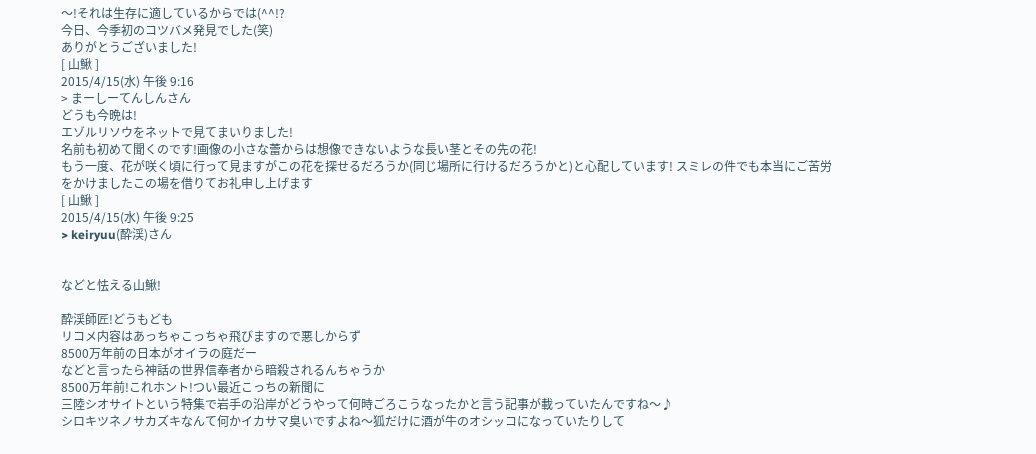〜!それは生存に適しているからでは(^^!?
今日、今季初のコツバメ発見でした(笑)
ありがとうございました!
[ 山鰍 ]
2015/4/15(水) 午後 9:16
> まーしーてんしんさん
どうも今晩は!
エゾルリソウをネットで見てまいりました!
名前も初めて聞くのです!画像の小さな蕾からは想像できないような長い茎とその先の花!
もう一度、花が咲く頃に行って見ますがこの花を探せるだろうか(同じ場所に行けるだろうかと)と心配しています! スミレの件でも本当にご苦労をかけましたこの場を借りてお礼申し上げます
[ 山鰍 ]
2015/4/15(水) 午後 9:25
> keiryuu(酔渓)さん


などと怯える山鰍!

酔渓師匠!どうもども
リコメ内容はあっちゃこっちゃ飛びますので悪しからず
8500万年前の日本がオイラの庭だー
などと言ったら神話の世界信奉者から暗殺されるんちゃうか
8500万年前!これホント!つい最近こっちの新聞に
三陸シオサイトという特集で岩手の沿岸がどうやって何時ごろこうなったかと言う記事が載っていたんですね〜♪
シロキツネノサカズキなんて何かイカサマ臭いですよね〜狐だけに酒が牛のオシッコになっていたりして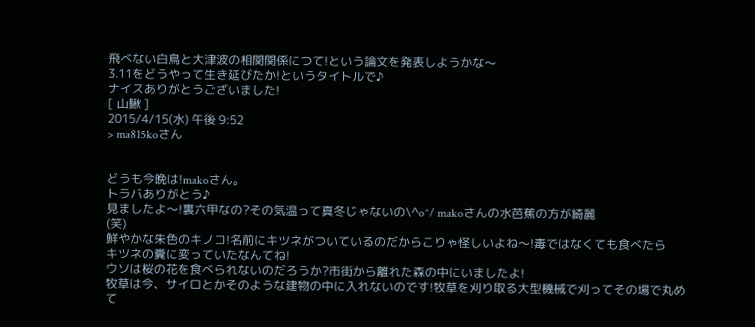飛べない白鳥と大津波の相関関係につて!という論文を発表しようかな〜
3.11をどうやって生き延びたか!というタイトルで♪
ナイスありがとうございました!
[ 山鰍 ]
2015/4/15(水) 午後 9:52
> ma815koさん


どうも今晩は!makoさん。
トラバありがとう♪
見ましたよ〜!裏六甲なの?その気温って真冬じゃないの\^o^/ makoさんの水芭蕉の方が綺麗
(笑)
鮮やかな朱色のキノコ!名前にキツネがついているのだからこりゃ怪しいよね〜!毒ではなくても食べたら
キツネの糞に変っていたなんてね!
ウソは桜の花を食べられないのだろうか?市街から離れた森の中にいましたよ!
牧草は今、サイロとかそのような建物の中に入れないのです!牧草を刈り取る大型機械で刈ってその場で丸めて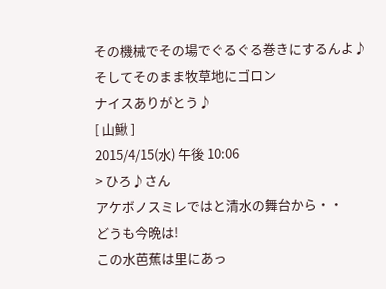その機械でその場でぐるぐる巻きにするんよ♪
そしてそのまま牧草地にゴロン
ナイスありがとう♪
[ 山鰍 ]
2015/4/15(水) 午後 10:06
> ひろ♪さん
アケボノスミレではと清水の舞台から・・
どうも今晩は!
この水芭蕉は里にあっ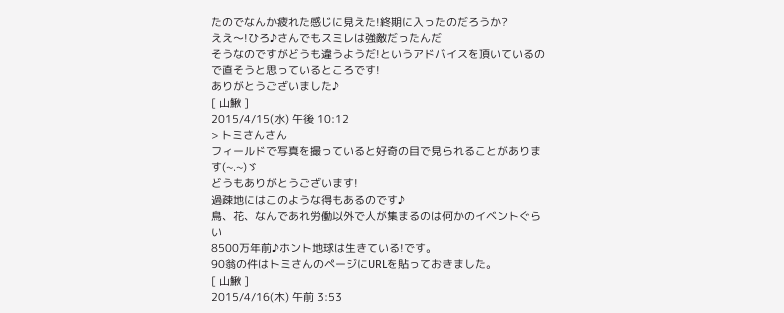たのでなんか疲れた感じに見えた!終期に入ったのだろうか?
ええ〜!ひろ♪さんでもスミレは強敵だったんだ
そうなのですがどうも違うようだ!というアドバイスを頂いているので直そうと思っているところです!
ありがとうございました♪
[ 山鰍 ]
2015/4/15(水) 午後 10:12
> トミさんさん
フィールドで写真を撮っていると好奇の目で見られることがあります(~.~)ゞ
どうもありがとうございます!
過疎地にはこのような得もあるのです♪
鳥、花、なんであれ労働以外で人が集まるのは何かのイベントぐらい
8500万年前♪ホント地球は生きている!です。
90翁の件はトミさんのページにURLを貼っておきました。
[ 山鰍 ]
2015/4/16(木) 午前 3:53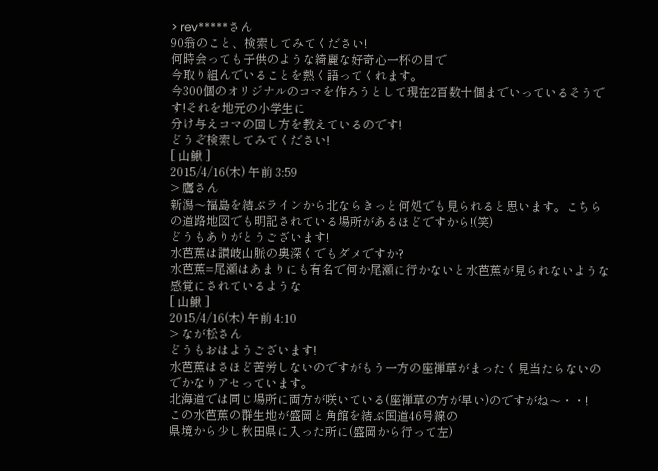> rev*****さん
90翁のこと、検索してみてください!
何時会っても子供のような綺麗な好奇心一杯の目で
今取り組んでいることを熱く語ってくれます。
今300個のオリジナルのコマを作ろうとして現在2百数十個までいっているそうです!それを地元の小学生に
分け与えコマの回し方を教えているのです!
どうぞ検索してみてください!
[ 山鰍 ]
2015/4/16(木) 午前 3:59
> 鷹さん
新潟〜福島を結ぶラインから北ならきっと何処でも見られると思います。こちらの道路地図でも明記されている場所があるほどですから!(笑)
どうもありがとうございます!
水芭蕉は讃岐山脈の奥深くでもダメですか?
水芭蕉=尾瀬はあまりにも有名で何か尾瀬に行かないと水芭蕉が見られないような感覚にされているような
[ 山鰍 ]
2015/4/16(木) 午前 4:10
> なが松さん
どうもおはようございます!
水芭蕉はさほど苦労しないのですがもう一方の座禅草がまったく見当たらないのでかなりアセっています。
北海道では同じ場所に両方が咲いている(座禅草の方が早い)のですがね〜・・!
この水芭蕉の群生地が盛岡と角館を結ぶ国道46号線の
県境から少し秋田県に入った所に(盛岡から行って左)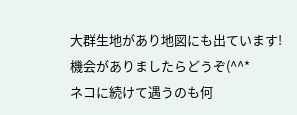大群生地があり地図にも出ています!
機会がありましたらどうぞ(^^*
ネコに続けて遇うのも何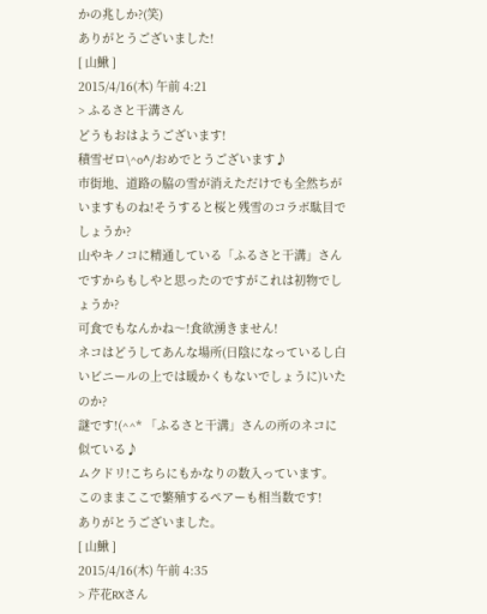かの兆しか?(笑)
ありがとうございました!
[ 山鰍 ]
2015/4/16(木) 午前 4:21
> ふるさと干溝さん
どうもおはようございます!
積雪ゼロ\^o^/おめでとうございます♪
市街地、道路の脇の雪が消えただけでも全然ちがいますものね!そうすると桜と残雪のコラボ駄目でしょうか?
山やキノコに精通している「ふるさと干溝」さんですからもしやと思ったのですがこれは初物でしょうか?
可食でもなんかね〜!食欲湧きません!
ネコはどうしてあんな場所(日陰になっているし白いビニールの上では暖かくもないでしょうに)いたのか?
謎です!(^^* 「ふるさと干溝」さんの所のネコに似ている♪
ムクドリ!こちらにもかなりの数入っています。
このままここで繁殖するペアーも相当数です!
ありがとうございました。
[ 山鰍 ]
2015/4/16(木) 午前 4:35
> 芹花RXさん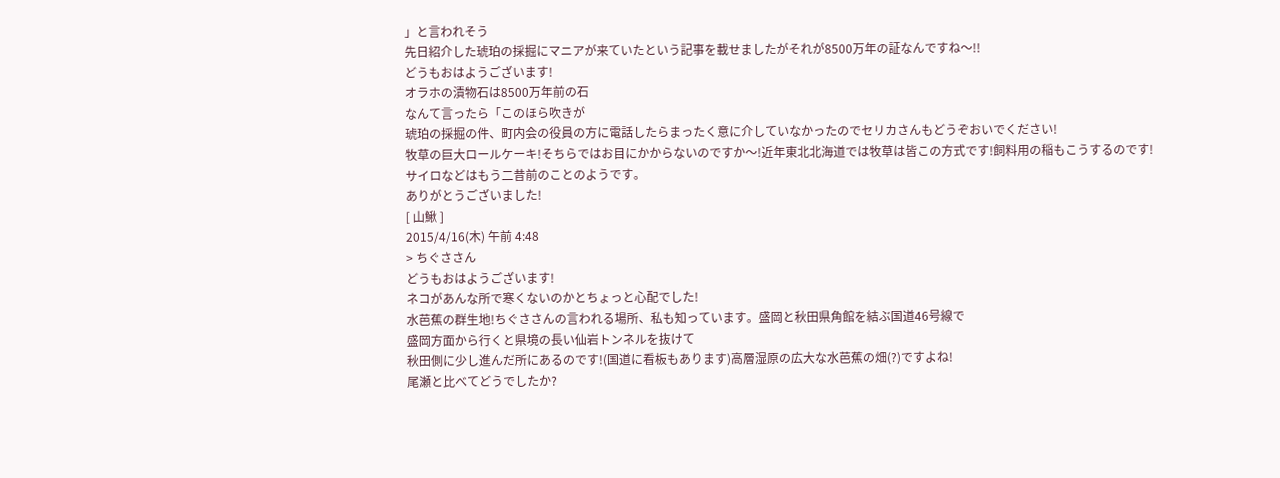」と言われそう
先日紹介した琥珀の採掘にマニアが来ていたという記事を載せましたがそれが8500万年の証なんですね〜!!
どうもおはようございます!
オラホの漬物石は8500万年前の石
なんて言ったら「このほら吹きが
琥珀の採掘の件、町内会の役員の方に電話したらまったく意に介していなかったのでセリカさんもどうぞおいでください!
牧草の巨大ロールケーキ!そちらではお目にかからないのですか〜!近年東北北海道では牧草は皆この方式です!飼料用の稲もこうするのです!
サイロなどはもう二昔前のことのようです。
ありがとうございました!
[ 山鰍 ]
2015/4/16(木) 午前 4:48
> ちぐささん
どうもおはようございます!
ネコがあんな所で寒くないのかとちょっと心配でした!
水芭蕉の群生地!ちぐささんの言われる場所、私も知っています。盛岡と秋田県角館を結ぶ国道46号線で
盛岡方面から行くと県境の長い仙岩トンネルを抜けて
秋田側に少し進んだ所にあるのです!(国道に看板もあります)高層湿原の広大な水芭蕉の畑(?)ですよね!
尾瀬と比べてどうでしたか?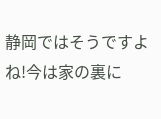静岡ではそうですよね!今は家の裏に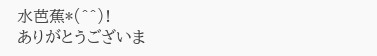水芭蕉*(^^)!
ありがとうございま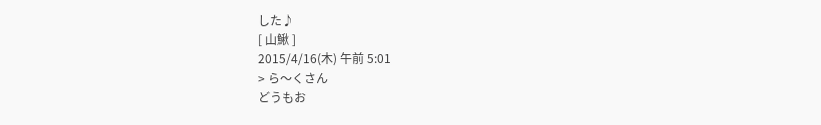した♪
[ 山鰍 ]
2015/4/16(木) 午前 5:01
> ら〜くさん
どうもお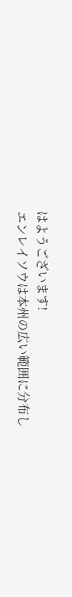はようございます!
エンレイソウは本州の広い範囲に分布し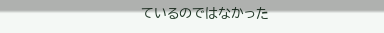ているのではなかった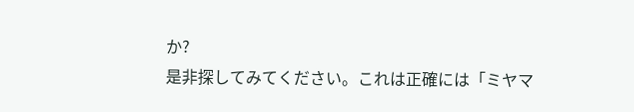か?
是非探してみてください。これは正確には「ミヤマ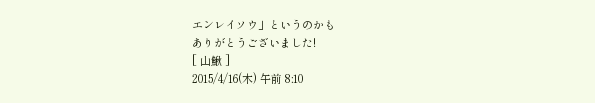エンレイソウ」というのかも
ありがとうございました!
[ 山鰍 ]
2015/4/16(木) 午前 8:10